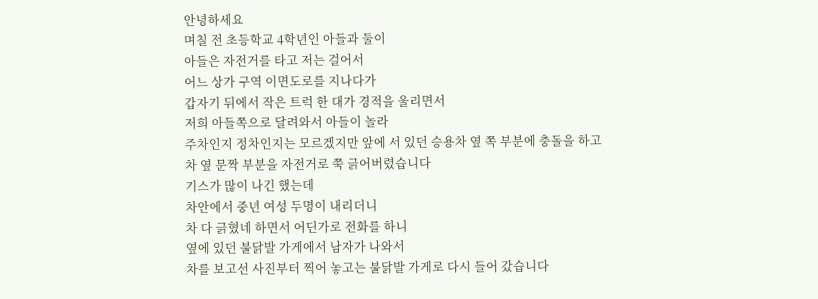안녕하세요
며칠 전 초등학교 4학년인 아들과 둘이
아들은 자전거를 타고 저는 걸어서
어느 상가 구역 이면도로를 지나다가
갑자기 뒤에서 작은 트럭 한 대가 경적을 울리면서
저희 아들쪽으로 달려와서 아들이 놀라
주차인지 정차인지는 모르겠지만 앞에 서 있던 승용차 옆 쪽 부분에 충돌을 하고
차 옆 문짝 부분을 자전거로 쭉 긁어버렸습니다
기스가 많이 나긴 했는데
차안에서 중년 여성 두명이 내리더니
차 다 긁혔네 하면서 어딘가로 전화를 하니
옆에 있던 불닭발 가게에서 남자가 나와서
차를 보고선 사진부터 찍어 놓고는 불닭발 가게로 다시 들어 갔습니다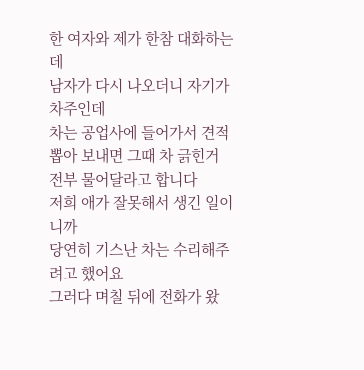한 여자와 제가 한참 대화하는데
남자가 다시 나오더니 자기가 차주인데
차는 공업사에 들어가서 견적 뽑아 보내면 그때 차 긁힌거 전부 물어달라고 합니다
저희 애가 잘못해서 생긴 일이니까
당연히 기스난 차는 수리해주려고 했어요
그러다 며칠 뒤에 전화가 왔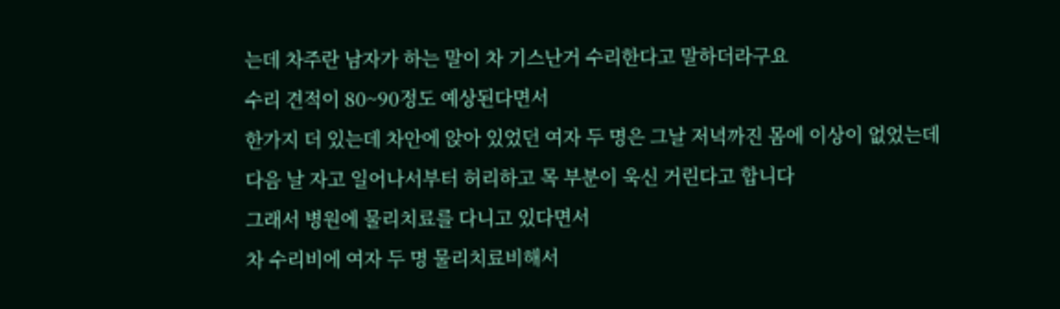는데 차주란 남자가 하는 말이 차 기스난거 수리한다고 말하더라구요
수리 견적이 80~90정도 예상된다면서
한가지 더 있는데 차안에 앉아 있었던 여자 두 명은 그날 저녁까진 몸에 이상이 없었는데
다음 날 자고 일어나서부터 허리하고 목 부분이 욱신 거린다고 합니다
그래서 병원에 물리치료를 다니고 있다면서
차 수리비에 여자 두 명 물리치료비해서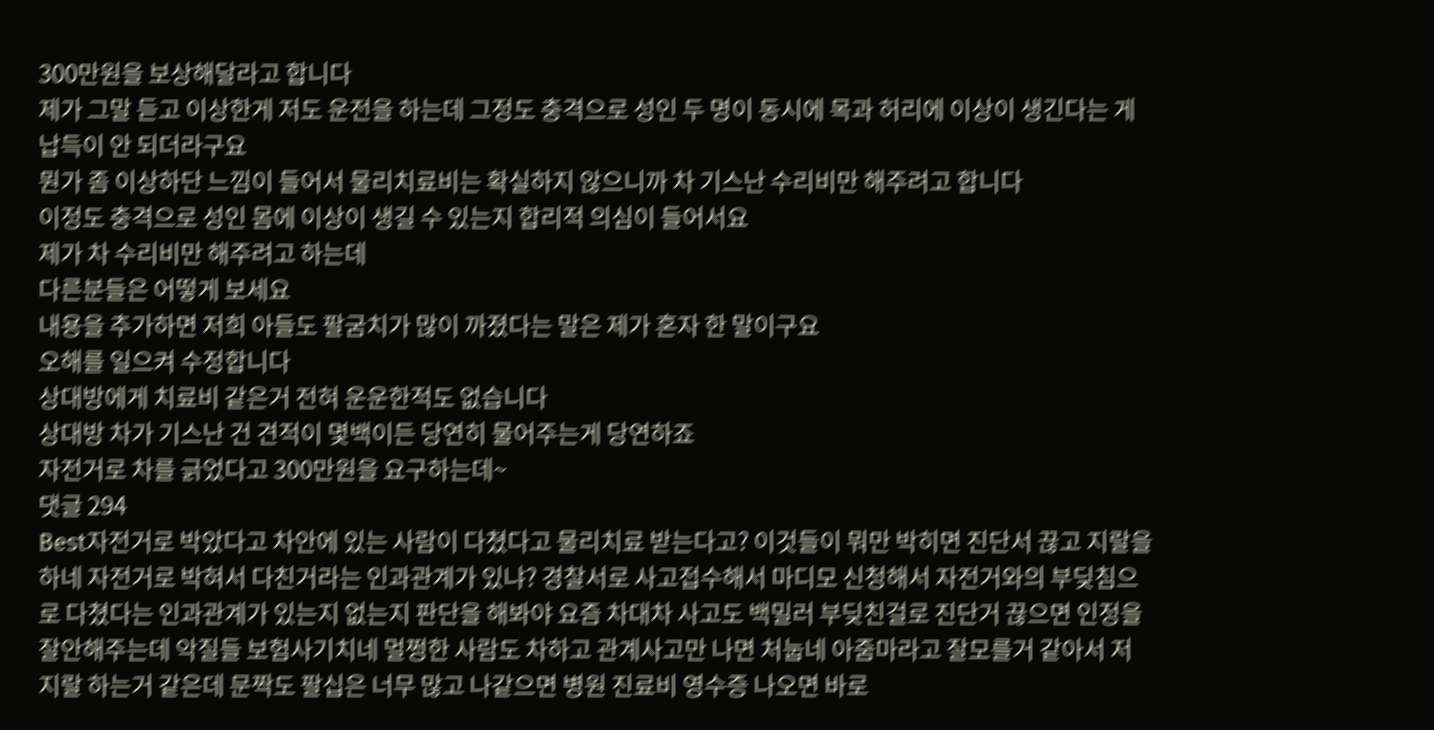300만원을 보상해달라고 합니다
제가 그말 듣고 이상한게 저도 운전을 하는데 그정도 충격으로 성인 두 명이 동시에 목과 허리에 이상이 생긴다는 게 납득이 안 되더라구요
뭔가 좀 이상하단 느낌이 들어서 물리치료비는 확실하지 않으니까 차 기스난 수리비만 해주려고 합니다
이정도 충격으로 성인 몸에 이상이 생길 수 있는지 합리적 의심이 들어서요
제가 차 수리비만 해주려고 하는데
다른분들은 어떻게 보세요
내용을 추가하면 저희 아들도 팔굼치가 많이 까졌다는 말은 제가 혼자 한 말이구요
오해를 일으켜 수정합니다
상대방에게 치료비 같은거 전혀 운운한적도 없습니다
상대방 차가 기스난 건 견적이 몇백이든 당연히 물어주는게 당연하죠
자전거로 차를 긁었다고 300만원을 요구하는데~
댓글 294
Best자전거로 박았다고 차안에 있는 사람이 다쳤다고 물리치료 받는다고? 이것들이 뭐만 박히면 진단서 끊고 지랄을 하네 자전거로 박혀서 다친거라는 인과관계가 있냐? 경찰서로 사고접수해서 마디모 신청해서 자전거와의 부딪침으로 다쳤다는 인과관계가 있는지 없는지 판단을 해봐야 요즘 차대차 사고도 백밀러 부딪친걸로 진단거 끊으면 인정을 잘안해주는데 악질들 보험사기치네 멀쩡한 사람도 차하고 관계사고만 나면 처눕네 아줌마라고 잘모를거 같아서 저지랄 하는거 같은데 문짝도 팔십은 너무 많고 나같으면 병원 진료비 영수증 나오면 바로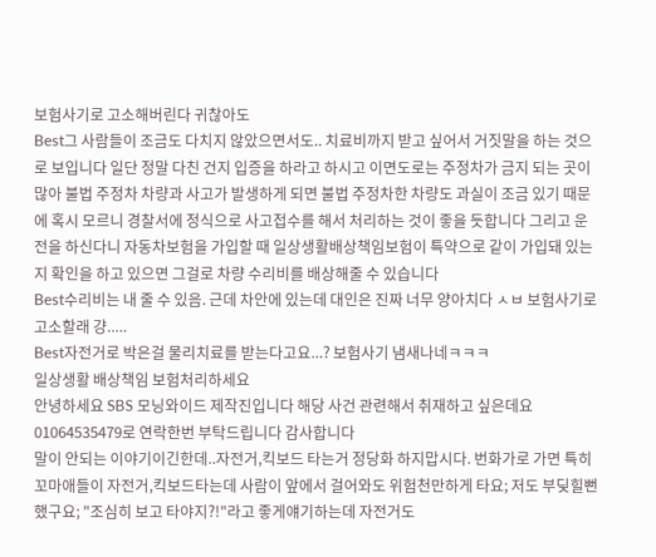보험사기로 고소해버린다 귀찮아도
Best그 사람들이 조금도 다치지 않았으면서도.. 치료비까지 받고 싶어서 거짓말을 하는 것으로 보입니다 일단 정말 다친 건지 입증을 하라고 하시고 이면도로는 주정차가 금지 되는 곳이 많아 불법 주정차 차량과 사고가 발생하게 되면 불법 주정차한 차량도 과실이 조금 있기 때문에 혹시 모르니 경찰서에 정식으로 사고접수를 해서 처리하는 것이 좋을 듯합니다 그리고 운전을 하신다니 자동차보험을 가입할 때 일상생활배상책임보험이 특약으로 같이 가입돼 있는지 확인을 하고 있으면 그걸로 차량 수리비를 배상해줄 수 있습니다
Best수리비는 내 줄 수 있음. 근데 차안에 있는데 대인은 진짜 너무 양아치다 ㅅㅂ 보험사기로 고소할래 걍.....
Best자전거로 박은걸 물리치료를 받는다고요...? 보험사기 냄새나네ㅋㅋㅋ
일상생활 배상책임 보험처리하세요
안녕하세요 SBS 모닝와이드 제작진입니다 해당 사건 관련해서 취재하고 싶은데요 01064535479로 연락한번 부탁드립니다 감사합니다
말이 안되는 이야기이긴한데..자전거,킥보드 타는거 정당화 하지맙시다. 번화가로 가면 특히 꼬마애들이 자전거,킥보드타는데 사람이 앞에서 걸어와도 위험천만하게 타요; 저도 부딪힐뻔 했구요; "조심히 보고 타야지?!"라고 좋게얘기하는데 자전거도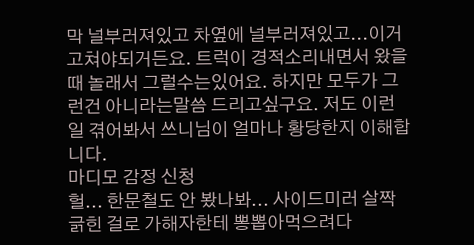막 널부러져있고 차옆에 널부러져있고...이거 고쳐야되거든요. 트럭이 경적소리내면서 왔을때 놀래서 그럴수는있어요. 하지만 모두가 그런건 아니라는말씀 드리고싶구요. 저도 이런일 겪어봐서 쓰니님이 얼마나 황당한지 이해합니다.
마디모 감정 신청
헐... 한문철도 안 봤나봐... 사이드미러 살짝 긁힌 걸로 가해자한테 뽕뽑아먹으려다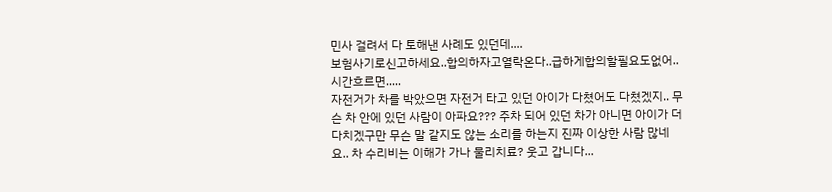민사 걸려서 다 토해낸 사례도 있던데....
보험사기로신고하세요..합의하자고열락온다..급하게합의할필요도없어..시간흐르면.....
자전거가 차를 박았으면 자전거 타고 있던 아이가 다쳤어도 다쳤겠지.. 무슨 차 안에 있던 사람이 아파요??? 주차 되어 있던 차가 아니면 아이가 더 다치겠구만 무슨 말 같지도 않는 소리를 하는지 진짜 이상한 사람 많네요.. 차 수리비는 이해가 가나 물리치료? 웃고 갑니다...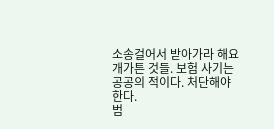소송걸어서 받아가라 해요
개가튼 것들. 보험 사기는 공공의 적이다. 처단해야한다.
범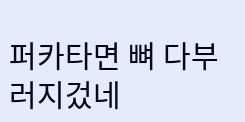퍼카타면 뼈 다부러지겄네